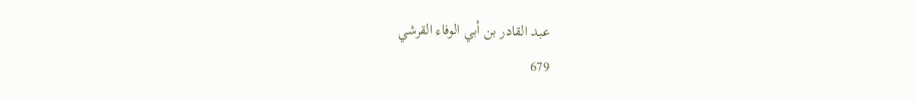عبد القادر بن أبي الوفاء القرشي
679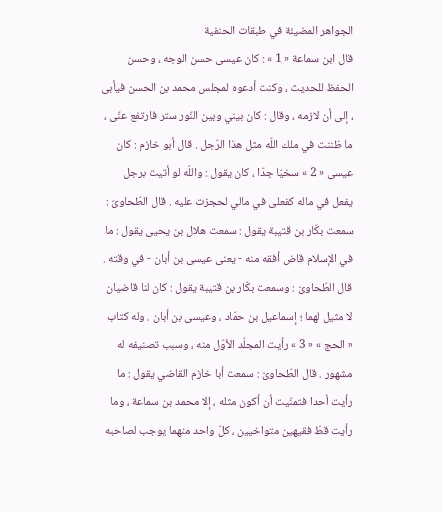الجواهر المضيئة في طبقات الحنفية
قال ابن سماعة « 1 » : كان عيسى حسن الوجه ، وحسن الحفظ للحديث ، وكنت أدعوه لمجلس محمد بن الحسن فيأبى ، إلى أن لازمه ، وقال : كان بيني وبين النّور ستر فارتفع عنّى ، ما ظننت في ملك اللّه مثل هذا الرّجل . قال أبو خازم : كان عيسى « 2 » سخيّا جدّا ، كان يقول : واللّه لو أتيت برجل يفعل في ماله كفعلى في مالي لحجزت عليه . قال الطّحاوىّ : سمعت بكّار بن قتيبة يقول : سمعت هلال بن يحيى يقول : ما في الإسلام قاض أفقه منه - يعنى عيسى بن أبان - في وقته . قال الطّحاوىّ : وسمعت بكّار بن قتيبة يقول : كان لنا قاضيان لا مثيل لهما ؛ إسماعيل بن حمّاد ، وعيسى بن أبان . وله كتاب « الحج » « 3 » رأيت المجلّد الأوّل منه ، وسبب تصنيفه له مشهور . قال الطّحاوىّ : سمعت أبا خازم القاضي يقول : ما رأيت أحدا فتمنّيت أن أكون مثله ، إلا محمد بن سماعة ، وما رأيت قطّ فقيهين متواخيين ، كلّ واحد منهما يوجب لصاحبه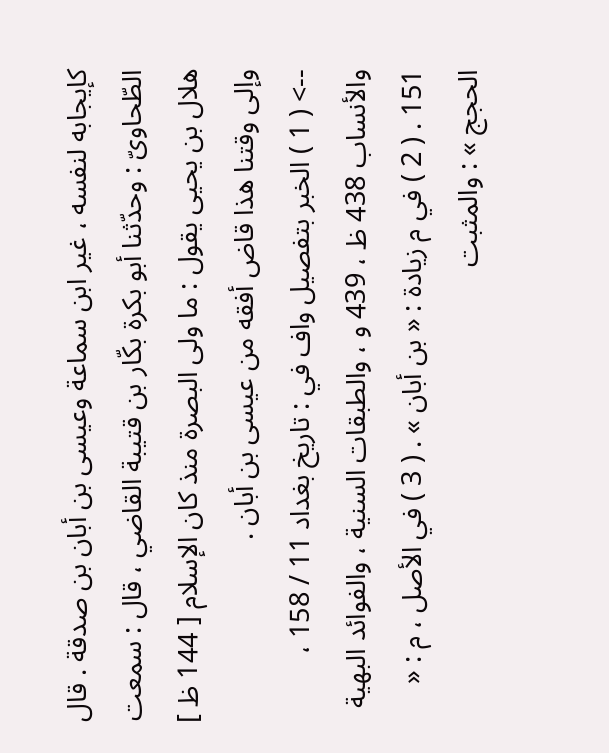كإيجابه لنفسه ، غير ابن سماعة وعيسى بن أبان بن صدقة . قال الطّحاوىّ : وحدّثنا أبو بكرة بكّار بن قتيبة القاضي ، قال : سمعت هلال بن يحيى يقول : ما ولى البصرة منذ كان الإسلام [ 144 ظ ] وإلى وقتنا هذا قاض أفقه من عيسى بن أبان .
--> ( 1 ) الخبر بتفصيل واف في : تاريخ بغداد 11 / 158 ، والأنساب 438 ظ ، 439 و ، والطبقات السنية ، والفوائد البهية 151 . ( 2 ) في م زيادة : « بن أبان » . ( 3 ) في الأصل ، م : « الحجج » : والمثبت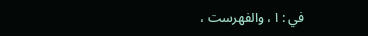في : ا ، والفهرست ،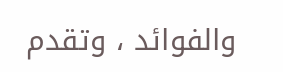والفوائد ، وتقدم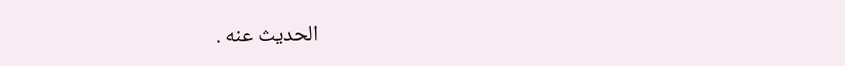الحديث عنه .